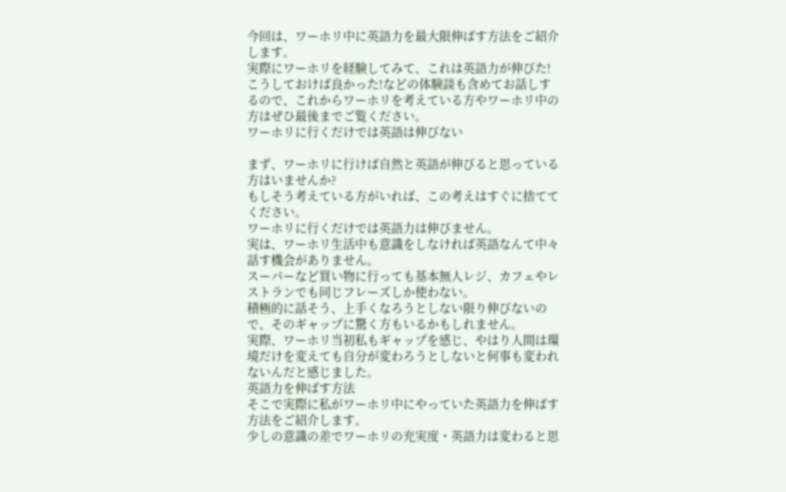今回は、ワーホリ中に英語力を最大限伸ばす方法をご紹介します。
実際にワーホリを経験してみて、これは英語力が伸びた!こうしておけば良かった!などの体験談も含めてお話しするので、これからワーホリを考えている方やワーホリ中の方はぜひ最後までご覧ください。
ワーホリに行くだけでは英語は伸びない

まず、ワーホリに行けば自然と英語が伸びると思っている方はいませんか?
もしそう考えている方がいれば、この考えはすぐに捨ててください。
ワーホリに行くだけでは英語力は伸びません。
実は、ワーホリ生活中も意識をしなければ英語なんて中々話す機会がありません。
スーパーなど買い物に行っても基本無人レジ、カフェやレストランでも同じフレーズしか使わない。
積極的に話そう、上手くなろうとしない限り伸びないので、そのギャップに驚く方もいるかもしれません。
実際、ワーホリ当初私もギャップを感じ、やはり人間は環境だけを変えても自分が変わろうとしないと何事も変われないんだと感じました。
英語力を伸ばす方法
そこで実際に私がワーホリ中にやっていた英語力を伸ばす方法をご紹介します。
少しの意識の差でワーホリの充実度・英語力は変わると思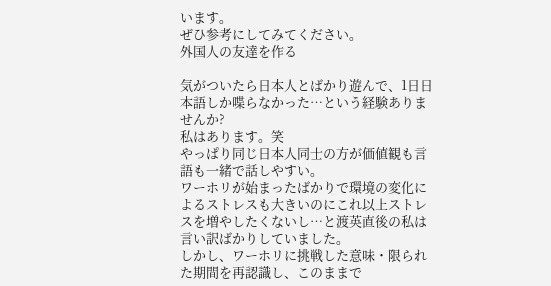います。
ぜひ参考にしてみてください。
外国人の友達を作る

気がついたら日本人とばかり遊んで、1日日本語しか喋らなかった…という経験ありませんか?
私はあります。笑
やっぱり同じ日本人同士の方が価値観も言語も一緒で話しやすい。
ワーホリが始まったばかりで環境の変化によるストレスも大きいのにこれ以上ストレスを増やしたくないし…と渡英直後の私は言い訳ばかりしていました。
しかし、ワーホリに挑戦した意味・限られた期間を再認識し、このままで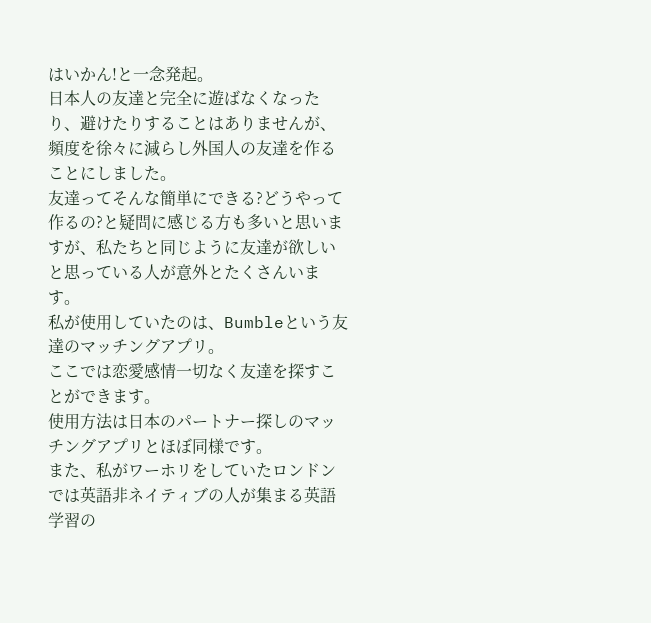はいかん!と一念発起。
日本人の友達と完全に遊ばなくなったり、避けたりすることはありませんが、頻度を徐々に減らし外国人の友達を作ることにしました。
友達ってそんな簡単にできる?どうやって作るの?と疑問に感じる方も多いと思いますが、私たちと同じように友達が欲しいと思っている人が意外とたくさんいます。
私が使用していたのは、Bumbleという友達のマッチングアプリ。
ここでは恋愛感情一切なく友達を探すことができます。
使用方法は日本のパートナー探しのマッチングアプリとほぼ同様です。
また、私がワーホリをしていたロンドンでは英語非ネイティブの人が集まる英語学習の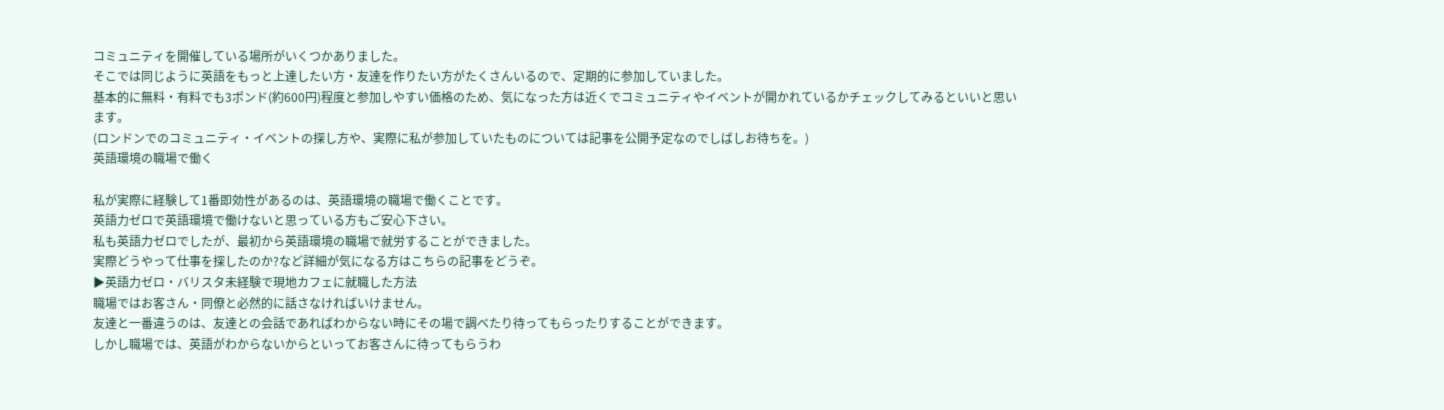コミュニティを開催している場所がいくつかありました。
そこでは同じように英語をもっと上達したい方・友達を作りたい方がたくさんいるので、定期的に参加していました。
基本的に無料・有料でも3ポンド(約600円)程度と参加しやすい価格のため、気になった方は近くでコミュニティやイベントが開かれているかチェックしてみるといいと思います。
(ロンドンでのコミュニティ・イベントの探し方や、実際に私が参加していたものについては記事を公開予定なのでしばしお待ちを。)
英語環境の職場で働く

私が実際に経験して1番即効性があるのは、英語環境の職場で働くことです。
英語力ゼロで英語環境で働けないと思っている方もご安心下さい。
私も英語力ゼロでしたが、最初から英語環境の職場で就労することができました。
実際どうやって仕事を探したのか?など詳細が気になる方はこちらの記事をどうぞ。
▶英語力ゼロ・バリスタ未経験で現地カフェに就職した方法
職場ではお客さん・同僚と必然的に話さなければいけません。
友達と一番違うのは、友達との会話であればわからない時にその場で調べたり待ってもらったりすることができます。
しかし職場では、英語がわからないからといってお客さんに待ってもらうわ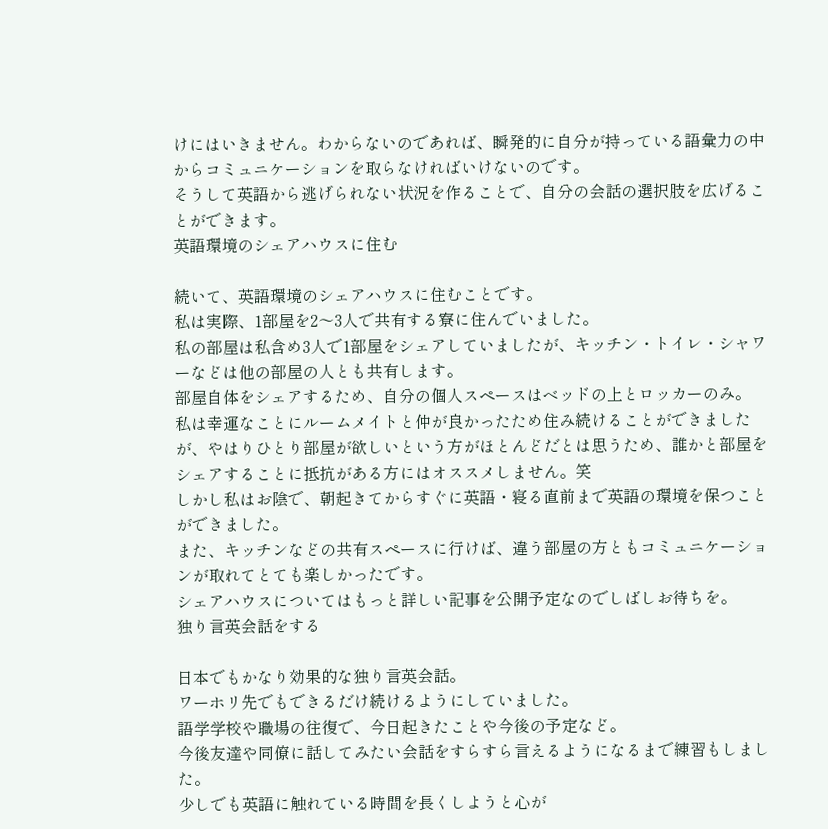けにはいきません。わからないのであれば、瞬発的に自分が持っている語彙力の中からコミュニケーションを取らなければいけないのです。
そうして英語から逃げられない状況を作ることで、自分の会話の選択肢を広げることができます。
英語環境のシェアハウスに住む

続いて、英語環境のシェアハウスに住むことです。
私は実際、1部屋を2〜3人で共有する寮に住んでいました。
私の部屋は私含め3人で1部屋をシェアしていましたが、キッチン・トイレ・シャワーなどは他の部屋の人とも共有します。
部屋自体をシェアするため、自分の個人スペースはベッドの上とロッカーのみ。
私は幸運なことにルームメイトと仲が良かったため住み続けることができましたが、やはりひとり部屋が欲しいという方がほとんどだとは思うため、誰かと部屋をシェアすることに抵抗がある方にはオススメしません。笑
しかし私はお陰で、朝起きてからすぐに英語・寝る直前まで英語の環境を保つことができました。
また、キッチンなどの共有スペースに行けば、違う部屋の方ともコミュニケーションが取れてとても楽しかったです。
シェアハウスについてはもっと詳しい記事を公開予定なのでしばしお待ちを。
独り言英会話をする

日本でもかなり効果的な独り言英会話。
ワーホリ先でもできるだけ続けるようにしていました。
語学学校や職場の往復で、今日起きたことや今後の予定など。
今後友達や同僚に話してみたい会話をすらすら言えるようになるまで練習もしました。
少しでも英語に触れている時間を長くしようと心が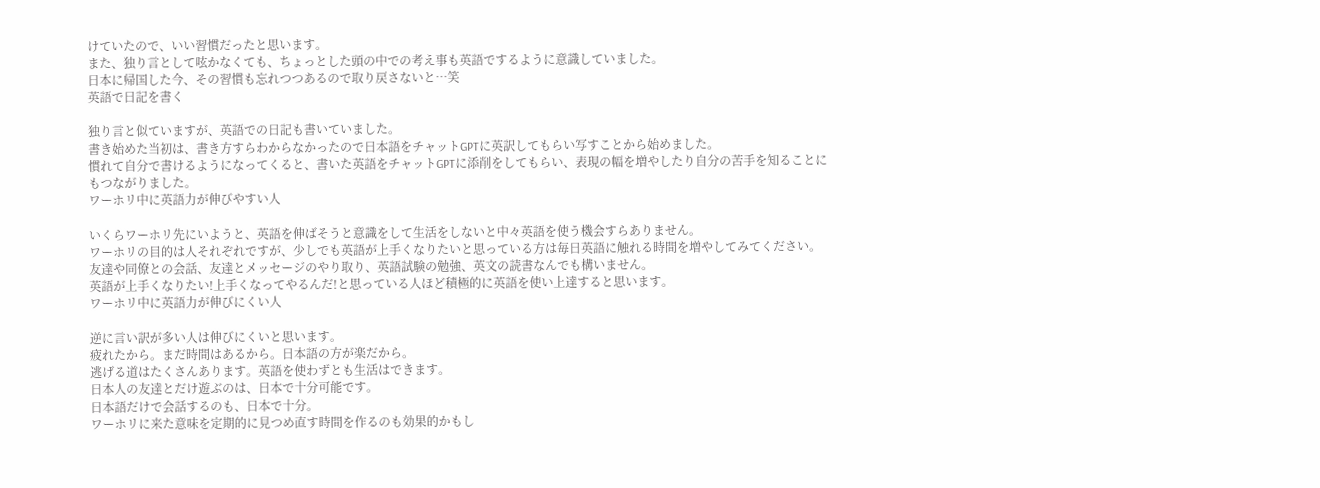けていたので、いい習慣だったと思います。
また、独り言として呟かなくても、ちょっとした頭の中での考え事も英語でするように意識していました。
日本に帰国した今、その習慣も忘れつつあるので取り戻さないと…笑
英語で日記を書く

独り言と似ていますが、英語での日記も書いていました。
書き始めた当初は、書き方すらわからなかったので日本語をチャットGPTに英訳してもらい写すことから始めました。
慣れて自分で書けるようになってくると、書いた英語をチャットGPTに添削をしてもらい、表現の幅を増やしたり自分の苦手を知ることにもつながりました。
ワーホリ中に英語力が伸びやすい人

いくらワーホリ先にいようと、英語を伸ばそうと意識をして生活をしないと中々英語を使う機会すらありません。
ワーホリの目的は人それぞれですが、少しでも英語が上手くなりたいと思っている方は毎日英語に触れる時間を増やしてみてください。
友達や同僚との会話、友達とメッセージのやり取り、英語試験の勉強、英文の読書なんでも構いません。
英語が上手くなりたい!上手くなってやるんだ!と思っている人ほど積極的に英語を使い上達すると思います。
ワーホリ中に英語力が伸びにくい人

逆に言い訳が多い人は伸びにくいと思います。
疲れたから。まだ時間はあるから。日本語の方が楽だから。
逃げる道はたくさんあります。英語を使わずとも生活はできます。
日本人の友達とだけ遊ぶのは、日本で十分可能です。
日本語だけで会話するのも、日本で十分。
ワーホリに来た意味を定期的に見つめ直す時間を作るのも効果的かもし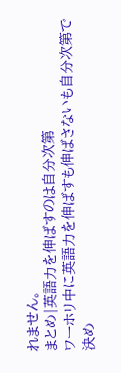れません。
まとめ|英語力を伸ばすのは自分次第
ワーホリ中に英語力を伸ばすも伸ばさないも自分次第で決め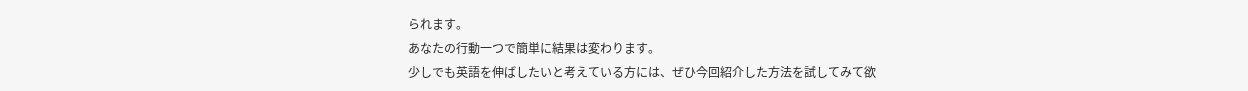られます。
あなたの行動一つで簡単に結果は変わります。
少しでも英語を伸ばしたいと考えている方には、ぜひ今回紹介した方法を試してみて欲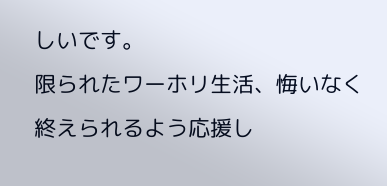しいです。
限られたワーホリ生活、悔いなく終えられるよう応援し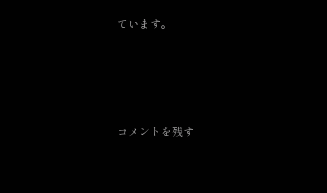ています。




コメントを残す